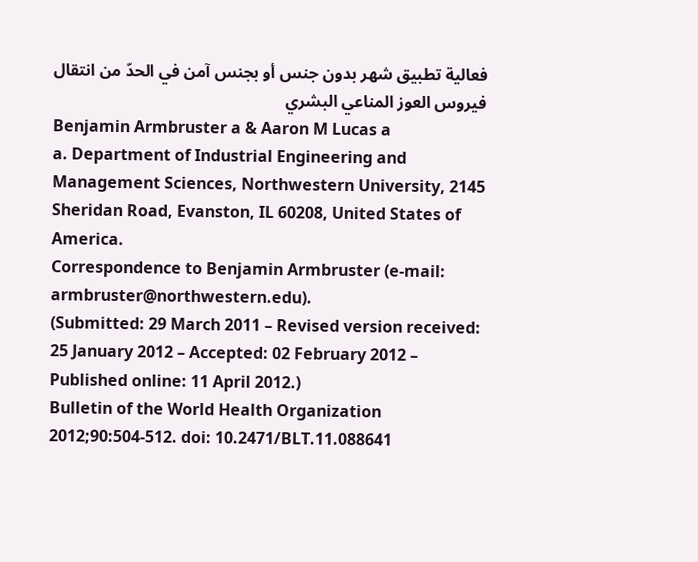فعالية تطبيق شهر بدون جنس أو بجنس آمن في الحدّ من انتقال فيروس العوز المناعي البشري
Benjamin Armbruster a & Aaron M Lucas a
a. Department of Industrial Engineering and Management Sciences, Northwestern University, 2145 Sheridan Road, Evanston, IL 60208, United States of America.
Correspondence to Benjamin Armbruster (e-mail: armbruster@northwestern.edu).
(Submitted: 29 March 2011 – Revised version received: 25 January 2012 – Accepted: 02 February 2012 – Published online: 11 April 2012.)
Bulletin of the World Health Organization 2012;90:504-512. doi: 10.2471/BLT.11.088641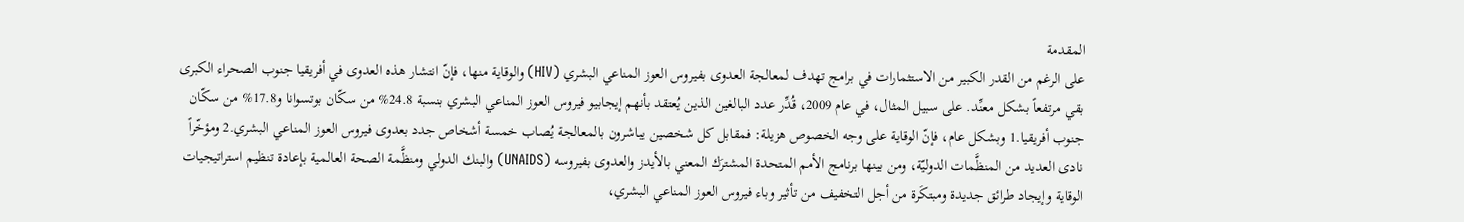المقدمة
على الرغم من القدر الكبير من الاستثمارات في برامج تهدف لمعالجة العدوى بفيروس العوز المناعي البشري (HIV) والوقاية منها، فإنّ انتشار هذه العدوى في أفريقيا جنوب الصحراء الكبرى بقي مرتفعاً بشكل معنِّد. على سبيل المثال، في عام 2009، قُدِّر عدد البالغين الذين يُعتقد بأنهم إيجابيو فيروس العوز المناعي البشري بنسبة 24.8% من سكّان بوتسوانا و17.8% من سكّان جنوب أفريقيا.1 وبشكل عام، فإنّ الوقاية على وجه الخصوص هزيلة: فمقابل كل شخصين يباشرون بالمعالجة يُصاب خمسة أشخاص جدد بعدوى فيروس العوز المناعي البشري.2 ومؤخّراً نادى العديد من المنظَّمات الدوليّة، ومن بينها برنامج الأمم المتحدة المشترَك المعني بالأيدز والعدوى بفيروسه (UNAIDS) والبنك الدولي ومنظَّمة الصحة العالمية بإعادة تنظيم استراتيجيات الوقاية وإيجاد طرائق جديدة ومبتكَرة من أجل التخفيف من تأثير وباء فيروس العوز المناعي البشري،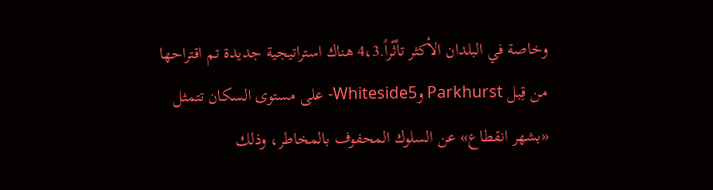وخاصة في البلدان الأكثر تأثّراً.4،3 هناك استراتيجية جديدة تم اقتراحها من قِبل Parkhurst وWhiteside5- على مستوى السكان تتمثل «بشهر انقطاع» عن السلوك المحفوف بالمخاطر، وذلك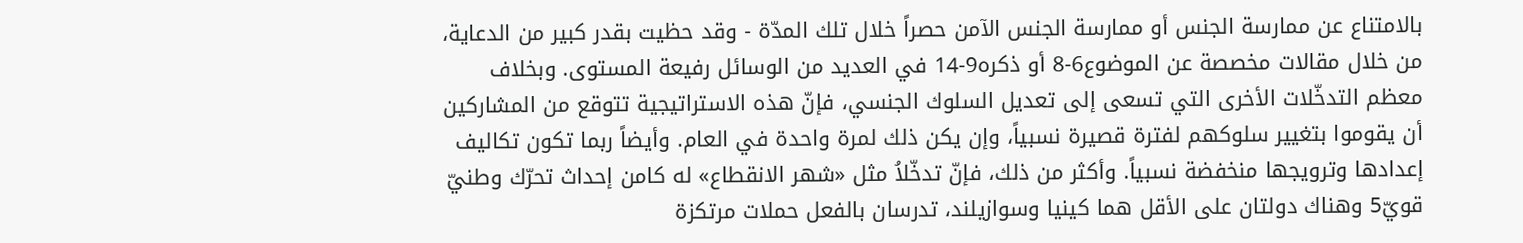بالامتناع عن ممارسة الجنس أو ممارسة الجنس الآمن حصراً خلال تلك المدّة - وقد حظيت بقدر كبير من الدعاية، من خلال مقالات مخصصة عن الموضوع6-8 أو ذكره9-14 في العديد من الوسائل رفيعة المستوى. وبخلاف معظم التدخّلات الأخرى التي تسعى إلى تعديل السلوك الجنسي، فإنّ هذه الاستراتيجية تتوقع من المشاركين أن يقوموا بتغيير سلوكهم لفترة قصيرة نسبياً، وإن يكن ذلك لمرة واحدة في العام. وأيضاً ربما تكون تكاليف إعدادها وترويجها منخفضة نسبياً. وأكثر من ذلك، فإنّ تدخّلاُ مثل «شهر الانقطاع» له كامن إحداث تحرّك وطنيّ قويّ5 وهناك دولتان على الأقل هما كينيا وسوازيلند، تدرسان بالفعل حملات مرتكزة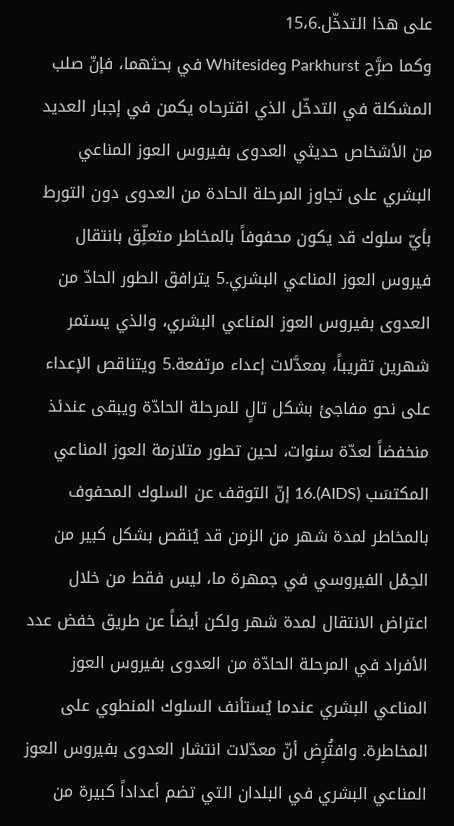على هذا التدخّل.15،6
وكما صرَّح Parkhurst وWhiteside في بحثهما، فإنّ صلب المشكلة في التدخّل الذي اقترحاه يكمن في إجبار العديد من الأشخاص حديثي العدوى بفيروس العوز المناعي البشري على تجاوز المرحلة الحادة من العدوى دون التورط بأيّ سلوك قد يكون محفوفاً بالمخاطر متعلِّق بانتقال فيروس العوز المناعي البشري.5 يترافق الطور الحادّ من العدوى بفيروس العوز المناعي البشري، والذي يستمر شهرين تقريباً، بمعدَّلات إعداء مرتفعة.5 ويتناقص الإعداء على نحو مفاجئ بشكل تالٍ للمرحلة الحادّة ويبقى عندئذ منخفضاً لعدّة سنوات، لحين تطور متلازمة العوز المناعي المكتسَب (AIDS).16 إنّ التوقف عن السلوك المحفوف بالمخاطر لمدة شهر من الزمن قد يُنقص بشكل كبير من الحِمْل الفيروسي في جمهرة ما، ليس فقط من خلال اعتراض الانتقال لمدة شهر ولكن أيضاً عن طريق خفض عدد الأفراد في المرحلة الحادّة من العدوى بفيروس العوز المناعي البشري عندما يُستأنف السلوك المنطوي على المخاطرة. وافتُرِض أنّ معدّلات انتشار العدوى بفيروس العوز المناعي البشري في البلدان التي تضم أعداداً كبيرة من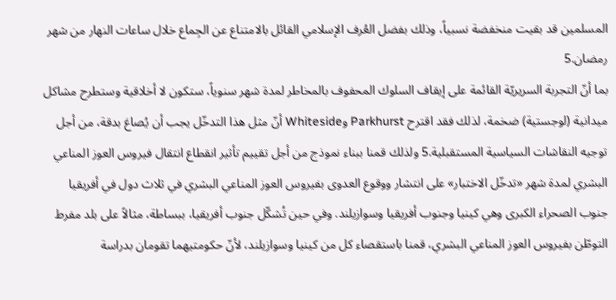المسلمين قد بقيت منخفضة نسبياً، وذلك بفضل العُرف الإسلامي القائل بالامتناع عن الجِماع خلال ساعات النهار من شهر رمضان.5
بما أنّ التجربة السريريّة القائمة على إيقاف السلوك المحفوف بالمخاطر لمدة شهر سنوياً، ستكون لا أخلاقية وستطرح مشاكل ميدانية (لوجستية) ضخمة، لذلك فقد اقترح Parkhurst وWhiteside أنّ مثل هذا التدخّل يجب أن يُصاغ بدقة، من أجل توجيه النقاشات السياسية المستقبلية.5 ولذلك قمنا ببناء نموذج من أجل تقييم تأثير انقطاع انتقال فيروس العوز المناعي البشري لمدة شهر «تدخّل الاختبار» على انتشار ووقوع العدوى بفيروس العوز المناعي البشري في ثلاث دول في أفريقيا جنوب الصحراء الكبرى وهي كينيا وجنوب أفريقيا وسوازيلند. وفي حين تُشكّل جنوب أفريقيا، ببساطة، مثالاً على بلد مفرط التوطّن بفيروس العوز المناعي البشري، قمنا باستقصاء كل من كينيا وسوازيلند، لأنّ حكومتيهما تقومان بدراسة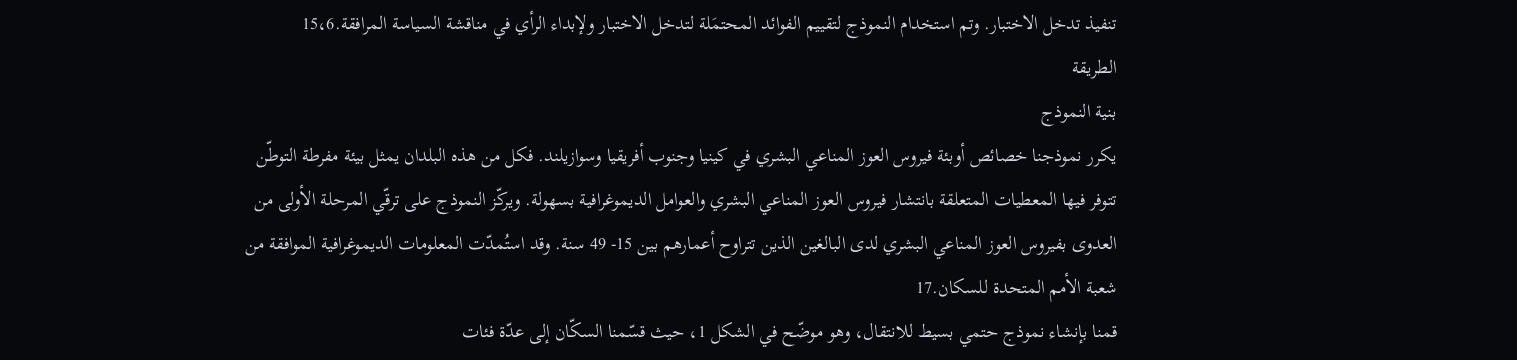تنفيذ تدخل الاختبار. وتم استخدام النموذج لتقييم الفوائد المحتمَلة لتدخل الاختبار ولإبداء الرأي في مناقشة السياسة المرافقة.15،6
الطريقة
بنية النموذج
يكرر نموذجنا خصائص أوبئة فيروس العوز المناعي البشري في كينيا وجنوب أفريقيا وسوازيلند. فكل من هذه البلدان يمثل بيئة مفرطة التوطّن تتوفر فيها المعطيات المتعلقة بانتشار فيروس العوز المناعي البشري والعوامل الديموغرافية بسهولة. ويركّز النموذج على ترقّي المرحلة الأولى من العدوى بفيروس العوز المناعي البشري لدى البالغين الذين تتراوح أعمارهم بين 15- 49 سنة. وقد استُمدّت المعلومات الديموغرافية الموافقة من شعبة الأمم المتحدة للسكان.17
قمنا بإنشاء نموذج حتمي بسيط للانتقال، وهو موضّح في الشكل 1، حيث قسّمنا السكّان إلى عدّة فئات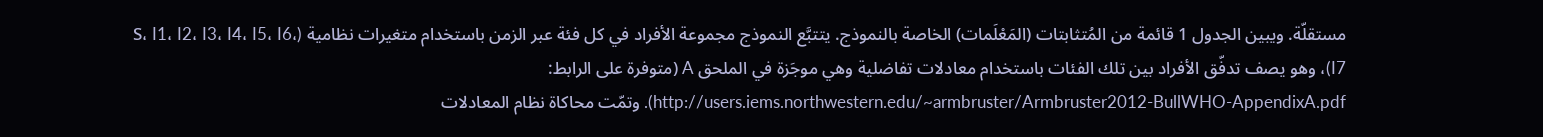مستقلّة. ويبين الجدول 1 قائمة من المُتثابتات (المَعْلَمات) الخاصة بالنموذج. يتتبَّع النموذج مجموعة الأفراد في كل فئة عبر الزمن باستخدام متغيرات نظامية (S، I1، I2، I3، I4، I5، I6، I7)، وهو يصف تدفّق الأفراد بين تلك الفئات باستخدام معادلات تفاضلية وهي موجَزة في الملحق A (متوفرة على الرابط: http://users.iems.northwestern.edu/~armbruster/Armbruster2012-BullWHO-AppendixA.pdf). وتمّت محاكاة نظام المعادلات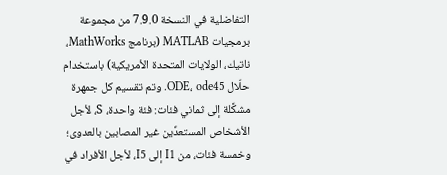التفاضلية في النسخة 7.9.0 من مجموعة برمجيات MATLAB (برنامج MathWorks، ناتيك، الولايات المتحدة الأمريكية) باستخدام حلّال ODE، ode45. وتم تقسيم كل جمهرة مشكَّلة إلى ثماني فئات: فئة واحدة، S، لأجل الأشخاص المستعدِّين غير المصابين بالعدوى؛ وخمسة فئات، من I1 إلى I5، لأجل الأفراد في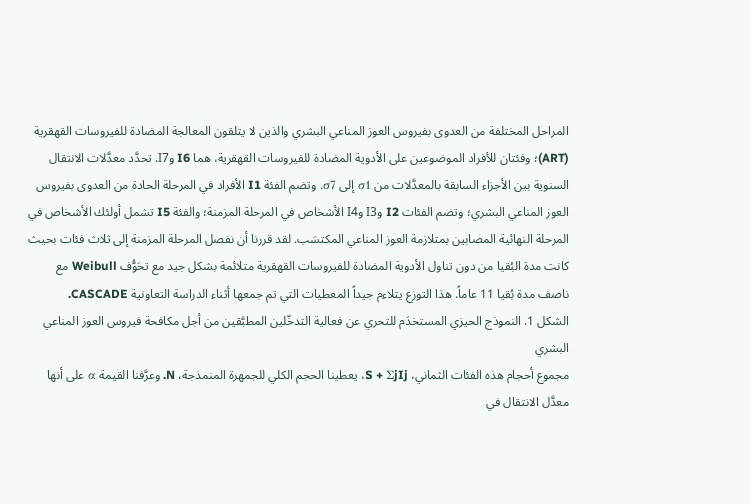المراحل المختلفة من العدوى بفيروس العوز المناعي البشري والذين لا يتلقون المعالجة المضادة للفيروسات القهقرية (ART)؛ وفئتان للأفراد الموضوعين على الأدوية المضادة للفيروسات القهقرية، هما I6 وI7. تحدَّد معدَّلات الانتقال السنوية بين الأجزاء السابقة بالمعدَّلات من σ1 إلى σ7. وتضم الفئة I1 الأفراد في المرحلة الحادة من العدوى بفيروس العوز المناعي البشري؛ وتضم الفئات I2 وI3 وI4 الأشخاص في المرحلة المزمنة؛ والفئة I5 تشمل أولئك الأشخاص في المرحلة النهائية المصابين بمتلازمة العوز المناعي المكتسَب. لقد قررنا أن نفصل المرحلة المزمنة إلى ثلاث فئات بحيث كانت مدة البُقيا من دون تناول الأدوية المضادة للفيروسات القهقرية متلائمة بشكل جيد مع تحَوُّف Weibull مع ناصف مدة بُقيا 11 عاماً. هذا التوزع يتلاءم جيداً المعطيات التي تم جمعها أثناء الدراسة التعاونية CASCADE.
الشكل 1. النموذج الحيزي المستخدَم للتحري عن فعالية التدخّلين المطبَّقين من أجل مكافحة فيروس العوز المناعي البشري
مجموع أحجام هذه الفئات الثماني، S + ΣjIj، يعطينا الحجم الكلي للجمهرة المنمذجة، N. وعرَّفنا القيمة α على أنها معدَّل الانتقال في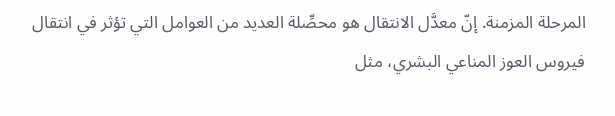المرحلة المزمنة. إنّ معدَّل الانتقال هو محصِّلة العديد من العوامل التي تؤثر في انتقال فيروس العوز المناعي البشري، مثل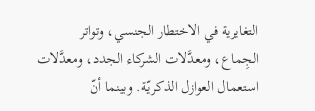التغايرية في الاختطار الجنسي، وتواتر الجِماع، ومعدَّلات الشركاء الجدد، ومعدَّلات استعمال العوازل الذكريّة. وبينما أنّ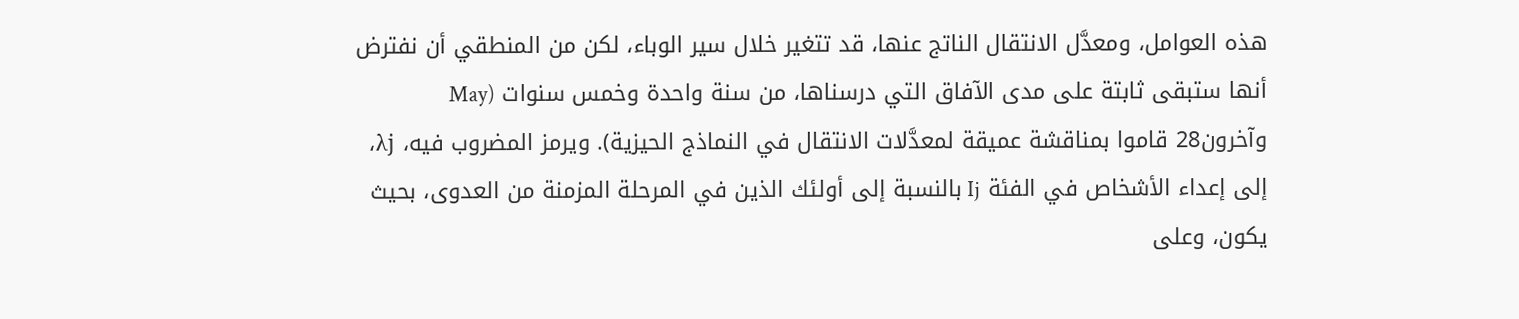هذه العوامل، ومعدَّل الانتقال الناتج عنها، قد تتغير خلال سير الوباء، لكن من المنطقي أن نفترض أنها ستبقى ثابتة على مدى الآفاق التي درسناها، من سنة واحدة وخمس سنوات (May وآخرون28 قاموا بمناقشة عميقة لمعدَّلات الانتقال في النماذج الحيزية). ويرمز المضروب فيه، λj، إلى إعداء الأشخاص في الفئة Ij بالنسبة إلى أولئك الذين في المرحلة المزمنة من العدوى، بحيث يكون، وعلى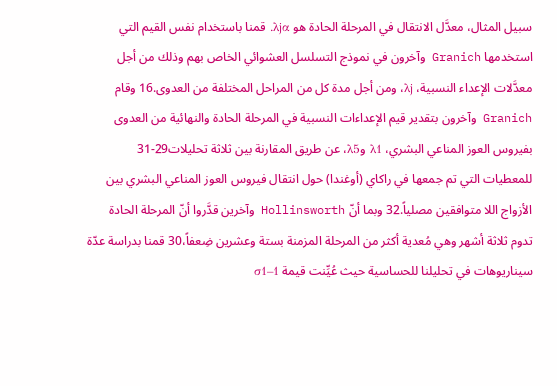سبيل المثال، معدَّل الانتقال في المرحلة الحادة هو λjα. قمنا باستخدام نفس القيم التي استخدمها Granich وآخرون في نموذج التسلسل العشوائي الخاص بهم وذلك من أجل معدَّلات الإعداء النسبية، λj، ومن أجل مدة كل من المراحل المختلفة من العدوى.16 وقام Granich وآخرون بتقدير قيم الإعداءات النسبية في المرحلة الحادة والنهائية من العدوى بفيروس العوز المناعي البشري، λ1 وλ5، عن طريق المقارنة بين ثلاثة تحليلات29-31 للمعطيات التي تم جمعها في راكاي (أوغندا) حول انتقال فيروس العوز المناعي البشري بين الأزواج اللا متوافقين مصلياً.32 وبما أنّ Hollinsworth وآخرين قدَّروا أنّ المرحلة الحادة تدوم ثلاثة أشهر وهي مُعدية أكثر من المرحلة المزمنة بستة وعشرين ضِعفاً،30 قمنا بدراسة عدّة سيناريوهات في تحليلنا للحساسية حيث عُيِّنت قيمة σ1–1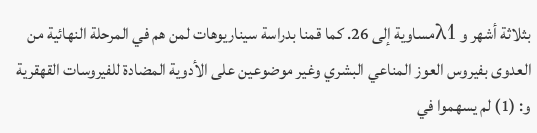بثلاثة أشهر و λ1مساوية إلى 26. كما قمنا بدراسة سيناريوهات لمن هم في المرحلة النهائية من العدوى بفيروس العوز المناعي البشري وغير موضوعين على الأدوية المضادة للفيروسات القهقرية و: (1) لم يسهموا في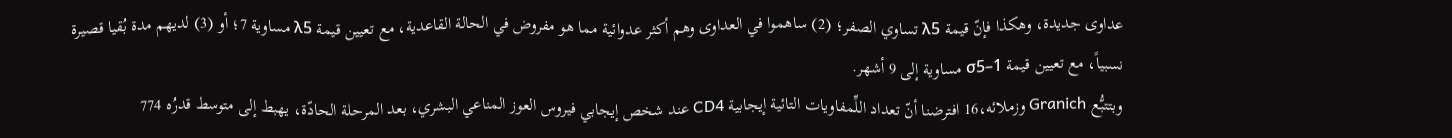عداوى جديدة، وهكذا فإنّ قيمة λ5 تساوي الصفر؛ (2) ساهموا في العداوى وهم أكثر عدوائية مما هو مفروض في الحالة القاعدية، مع تعيين قيمة λ5 مساوية 7؛ أو (3) لديهم مدة بُقيا قصيرة نسبياً، مع تعيين قيمة σ5–1 مساوية إلى 9 أشهر.
وبتتبُّع Granich وزملائه،16 افترضنا أنّ تعداد اللِّمفاويات التائية إيجابية CD4 عند شخص إيجابي فيروس العوز المناعي البشري، بعد المرحلة الحادّة، يهبط إلى متوسط قدرُه 774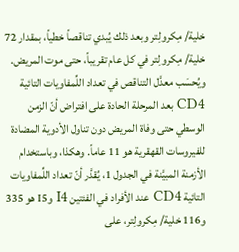خلية/ مِكرولِتر وبعد ذلك يُبدي تناقصاً خطياً، بمقدار 72 خلية/ مِكرولِتر في كل عام تقريباً، حتى موت المريض. ويُحسَب معدَّل التناقص في تعداد اللِّمفاويات التائية CD4 بعد المرحلة الحادة على افتراض أنّ الزمن الوسطي حتى وفاة المريض دون تناول الأدوية المضادة للفيروسات القهقرية هو 11 عاماً. وهكذا، وباستخدام الأزمنة المبيَّنة في الجدول 1، يُقدَّر أنّ تعداد اللِّمفاويات التائية CD4 عند الأفراد في الفئتين I4 وI5 هو 335 و116 خلية/ مِكرولِتر، على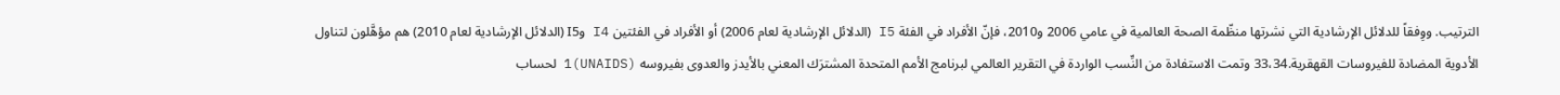الترتيب. ووِفقاً للدلائل الإرشادية التي نشرتها منظّمة الصحة العالمية في عامي 2006 و2010، فإنّ الأفراد في الفئة I5 (الدلائل الإرشادية لعام 2006) أو الأفراد في الفئتين I4 وI5 (الدلائل الإرشادية لعام 2010) هم مؤهَّلون لتناول الأدوية المضادة للفيروسات القهقرية.33،34 وتمت الاستفادة من النِّسب الواردة في التقرير العالمي لبرنامج الأمم المتحدة المشترَك المعني بالأيدز والعدوى بفيروسه (UNAIDS)1 لحساب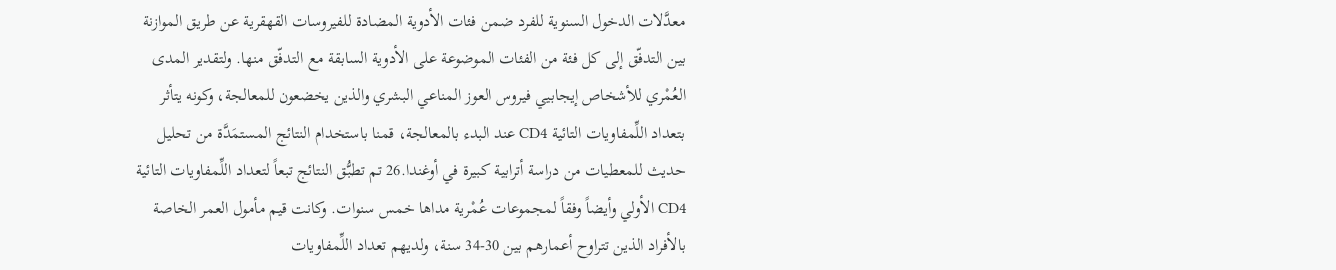معدَّلات الدخول السنوية للفرد ضمن فئات الأدوية المضادة للفيروسات القهقرية عن طريق الموازنة بين التدفّق إلى كل فئة من الفئات الموضوعة على الأدوية السابقة مع التدفّق منها. ولتقدير المدى العُمْري للأشخاص إيجابيي فيروس العوز المناعي البشري والذين يخضعون للمعالجة، وكونه يتأثر بتعداد اللِّمفاويات التائية CD4 عند البدء بالمعالجة، قمنا باستخدام النتائج المستمَدَّة من تحليل حديث للمعطيات من دراسة أترابية كبيرة في أوغندا.26 تم تطبُّق النتائج تبعاً لتعداد اللِّمفاويات التائية CD4 الأولي وأيضاً وفقاً لمجموعات عُمْرية مداها خمس سنوات. وكانت قيم مأمول العمر الخاصة بالأفراد الذين تتراوح أعمارهم بين 30-34 سنة، ولديهم تعداد اللِّمفاويات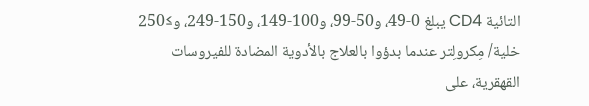التائية CD4 يبلغ 0-49، و50-99، و100-149، و150-249، و≥250 خلية/ مِكرولِتر عندما بدؤوا بالعلاج بالأدوية المضادة للفيروسات القهقرية، على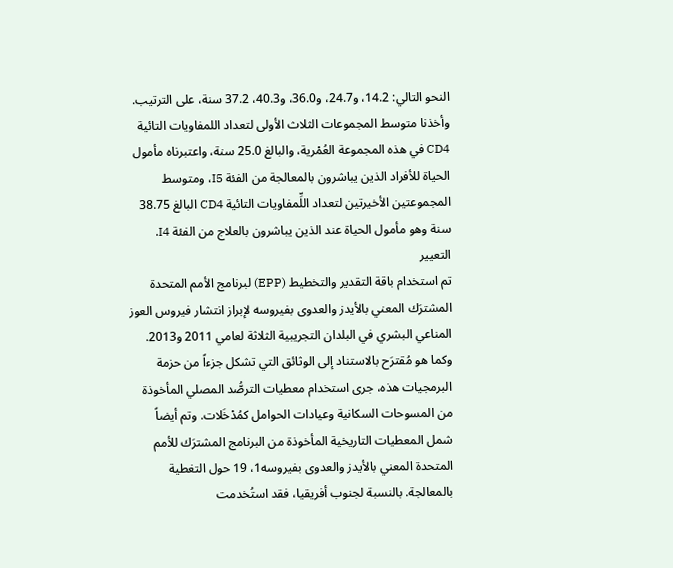النحو التالي: 14.2، و24.7، و36.0، و40.3، 37.2 سنة، على الترتيب. وأخذنا متوسط المجموعات الثلاث الأولى لتعداد اللمفاويات التائية CD4 في هذه المجموعة العُمْرية، والبالغ 25.0 سنة، واعتبرناه مأمول الحياة للأفراد الذين يباشرون بالمعالجة من الفئة I5، ومتوسط المجموعتين الأخيرتين لتعداد اللِّمفاويات التائية CD4 البالغ 38.75 سنة وهو مأمول الحياة عند الذين يباشرون بالعلاج من الفئة I4.
التعيير
تم استخدام باقة التقدير والتخطيط (EPP) لبرنامج الأمم المتحدة المشترَك المعني بالأيدز والعدوى بفيروسه لإبراز انتشار فيروس العوز المناعي البشري في البلدان التجريبية الثلاثة لعامي 2011 و2013. وكما هو مُقترَح بالاستناد إلى الوثائق التي تشكل جزءاً من حزمة البرمجيات هذه، جرى استخدام معطيات الترصُّد المصلي المأخوذة من المسوحات السكانية وعيادات الحوامل كمُدْخَلات. وتم أيضاً شمل المعطيات التاريخية المأخوذة من البرنامج المشترَك للأمم المتحدة المعني بالأيدز والعدوى بفيروسه1، 19 حول التغطية بالمعالجة. بالنسبة لجنوب أفريقيا، فقد استُخدمت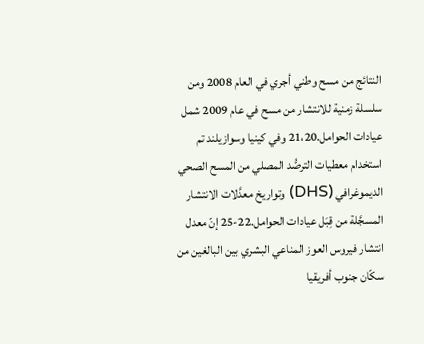النتائج من مسح وطني أجري في العام 2008 ومن سلسلة زمنية للانتشار من مسح في عام 2009 شمل عيادات الحوامل.21،20 وفي كينيا وسوازيلند تم استخدام معطيات الترصُّد المصلي من المسح الصحي الديموغرافي (DHS) وتواريخ معدَّلات الانتشار المسجَّلة من قِبَل عيادات الحوامل.22-25 إنّ معدل انتشار فيروس العوز المناعي البشري بين البالغين من سكّان جنوب أفريقيا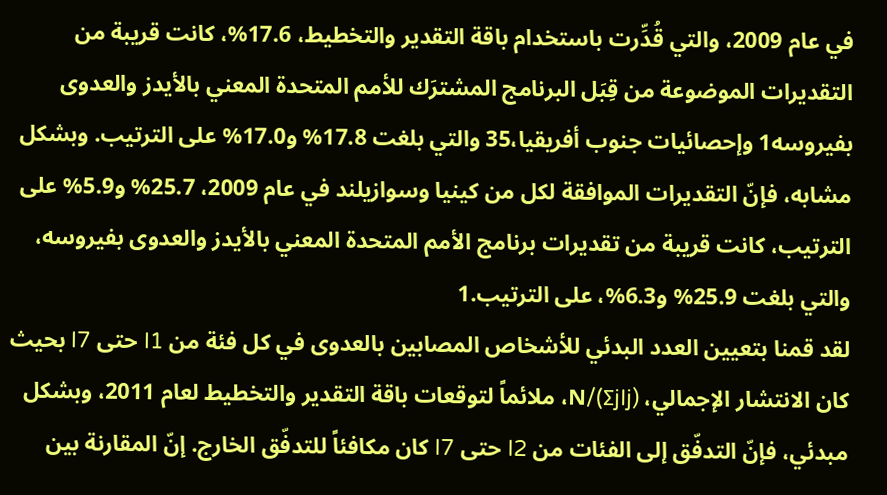في عام 2009، والتي قُدِّرت باستخدام باقة التقدير والتخطيط، 17.6%، كانت قريبة من التقديرات الموضوعة من قِبَل البرنامج المشترَك للأمم المتحدة المعني بالأيدز والعدوى بفيروسه1 وإحصائيات جنوب أفريقيا،35 والتي بلغت 17.8% و17.0% على الترتيب. وبشكل مشابه، فإنّ التقديرات الموافقة لكل من كينيا وسوازيلند في عام 2009، 25.7% و5.9% على الترتيب، كانت قريبة من تقديرات برنامج الأمم المتحدة المعني بالأيدز والعدوى بفيروسه، والتي بلغت 25.9% و6.3%، على الترتيب.1
لقد قمنا بتعيين العدد البدئي للأشخاص المصابين بالعدوى في كل فئة من I1 حتى I7 بحيث كان الانتشار الإجمالي، (ΣjIj)/N، ملائماً لتوقعات باقة التقدير والتخطيط لعام 2011، وبشكل مبدئي، فإنّ التدفّق إلى الفئات من I2 حتى I7 كان مكافئاً للتدفّق الخارج. إنّ المقارنة بين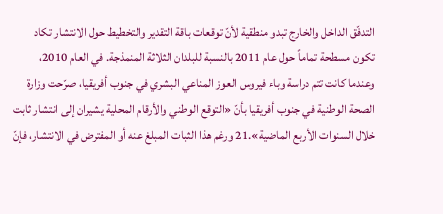التدفّق الداخل والخارج تبدو منطقية لأنّ توقعات باقة التقدير والتخطيط حول الانتشار تكاد تكون مسطحة تماماً حول عام 2011 بالنسبة للبلدان الثلاثة المنمذجة. في العام 2010، وعندما كانت تتم دراسة وباء فيروس العوز المناعي البشري في جنوب أفريقيا، صرّحت وزارة الصحة الوطنية في جنوب أفريقيا بأنّ «التوقع الوطني والأرقام المحلية يشيران إلى انتشار ثابت خلال السنوات الأربع الماضية».21 ورغم هذا الثبات المبلغ عنه أو المفترض في الانتشار، فإنّ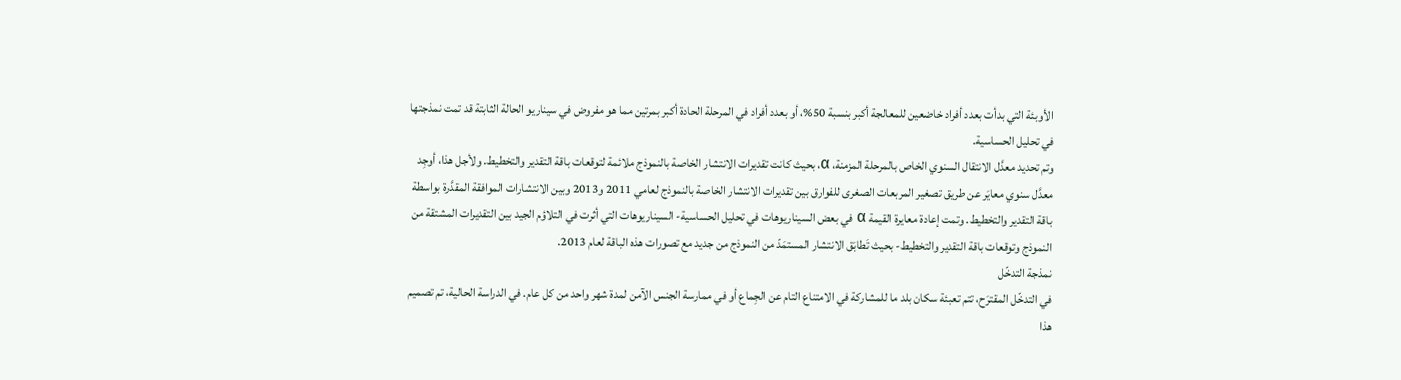الأوبئة التي بدأت بعدد أفراد خاضعين للمعالجة أكبر بنسبة 50%، أو بعدد أفراد في المرحلة الحادة أكبر بمرتين مما هو مفروض في سيناريو الحالة الثابتة قد تمت نمذجتها في تحليل الحساسية.
وتم تحديد معدَّل الانتقال السنوي الخاص بالمرحلة المزمنة، α، بحيث كانت تقديرات الانتشار الخاصة بالنموذج ملائمة لتوقعات باقة التقدير والتخطيط. ولأجل هذا، أوجِد معدَّل سنوي معايَر عن طريق تصغير المربعات الصغرى للفوارق بين تقديرات الانتشار الخاصة بالنموذج لعامي 2011 و2013 وبين الانتشارات الموافقة المقدَّرة بواسطة باقة التقدير والتخطيط. وتمت إعادة معايرة القيمة α في بعض السيناريوهات في تحليل الحساسية- السيناريوهات التي أثرت في التلاؤم الجيد بين التقديرات المشتقة من النموذج وتوقعات باقة التقدير والتخطيط- بحيث تَطابَق الانتشار المستمَدّ من النموذج من جديد مع تصورات هذه الباقة لعام 2013.
نمذجة التدخّل
في التدخّل المقترَح، تتم تعبئة سكان بلد ما للمشاركة في الامتناع التام عن الجِماع أو في ممارسة الجنس الآمن لمدة شهر واحد من كل عام. في الدراسة الحالية، تم تصميم هذا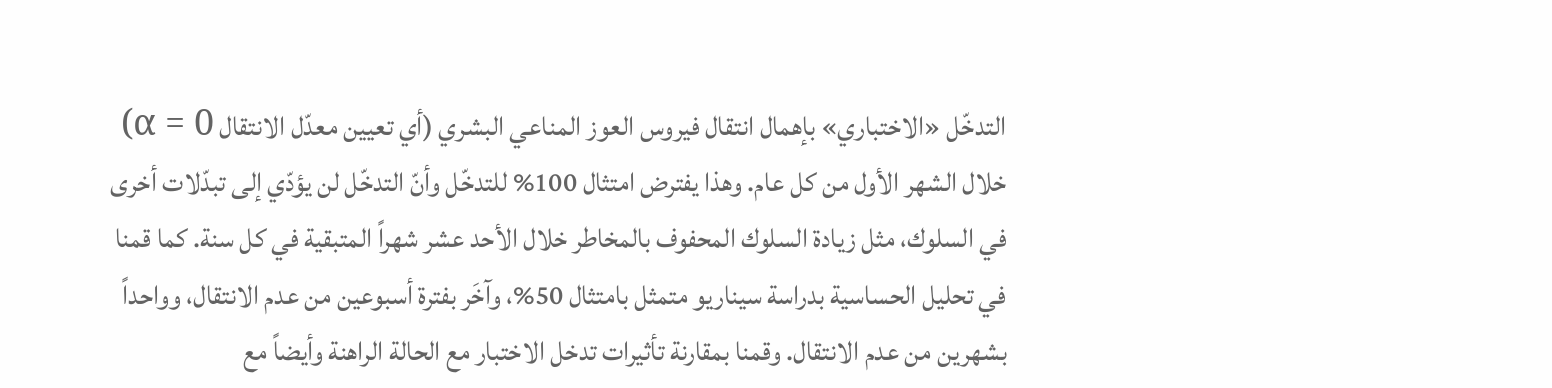التدخّل «الاختباري» بإهمال انتقال فيروس العوز المناعي البشري (أي تعيين معدّل الانتقال α = 0) خلال الشهر الأول من كل عام. وهذا يفترض امتثال 100% للتدخّل وأنّ التدخّل لن يؤدّي إلى تبدّلات أخرى في السلوك، مثل زيادة السلوك المحفوف بالمخاطر خلال الأحد عشر شهراً المتبقية في كل سنة. كما قمنا في تحليل الحساسية بدراسة سيناريو متمثل بامتثال 50%، وآخَر بفترة أسبوعين من عدم الانتقال، وواحداً بشهرين من عدم الانتقال. وقمنا بمقارنة تأثيرات تدخل الاختبار مع الحالة الراهنة وأيضاً مع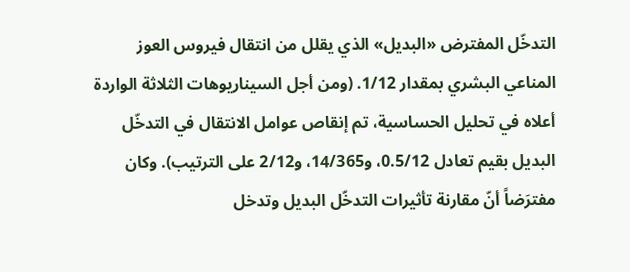التدخّل المفترض «البديل» الذي يقلل من انتقال فيروس العوز المناعي البشري بمقدار 1/12. (ومن أجل السيناريوهات الثلاثة الواردة أعلاه في تحليل الحساسية، تم إنقاص عوامل الانتقال في التدخّل البديل بقيم تعادل 0.5/12، و14/365، و2/12 على الترتيب). وكان مفترَضاً أنّ مقارنة تأثيرات التدخّل البديل وتدخل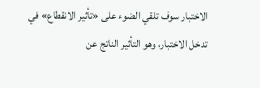الاختبار سوف تلقي الضوء على «تأثير الانقطاع» في تدخل الاختبار، وهو التأثير الناتج عن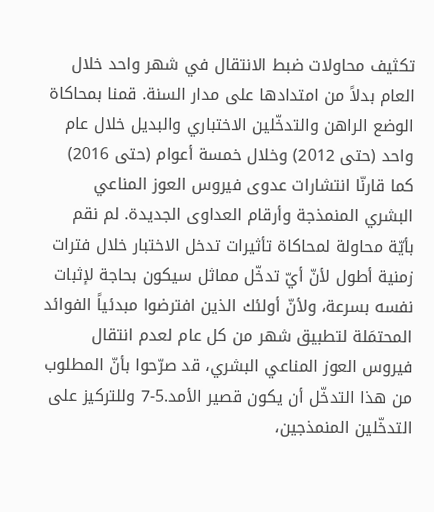تكثيف محاولات ضبط الانتقال في شهر واحد خلال العام بدلاً من امتدادها على مدار السنة. قمنا بمحاكاة الوضع الراهن والتدخّلين الاختباري والبديل خلال عام واحد (حتى 2012) وخلال خمسة أعوام (حتى 2016) كما قارنّا انتشارات عدوى فيروس العوز المناعي البشري المنمذجة وأرقام العداوى الجديدة. لم نقم بأيّة محاولة لمحاكاة تأثيرات تدخل الاختبار خلال فترات زمنية أطول لأنّ أيّ تدخّل مماثل سيكون بحاجة لإثبات نفسه بسرعة، ولأنّ أولئك الذين افترضوا مبدئياً الفوائد المحتمَلة لتطبيق شهر من كل عام لعدم انتقال فيروس العوز المناعي البشري، قد صرّحوا بأنّ المطلوب من هذا التدخّل أن يكون قصير الأمد.5-7 وللتركيز على التدخّلين المنمذجين،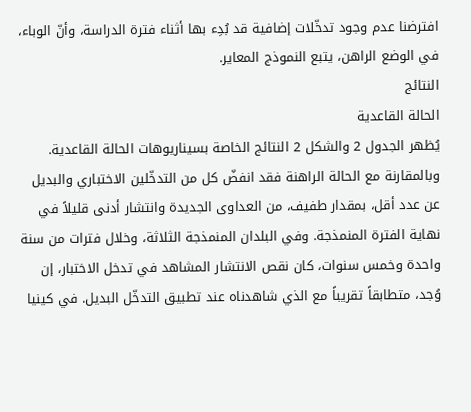افترضنا عدم وجود تدخّلات إضافية قد بُدِء بها أثناء فترة الدراسة، وأنّ الوباء، في الوضع الراهن، يتبع النموذج المعاير.
النتائج
الحالة القاعدية
يُظهر الجدول 2 والشكل 2 النتائج الخاصة بسيناريوهات الحالة القاعدية. وبالمقارنة مع الحالة الراهنة فقد انفضّ كل من التدخّلين الاختباري والبديل عن عدد أقل، بمقدار طفيف، من العداوى الجديدة وانتشار أدنى قليلاً في نهاية الفترة المنمذجة. وفي البلدان المنمذجة الثلاثة، وخلال فترات من سنة واحدة وخمس سنوات، كان نقص الانتشار المشاهد في تدخل الاختبار، إن وُجد، متطابقاً تقريباً مع الذي شاهدناه عند تطبيق التدخّل البديل. في كينيا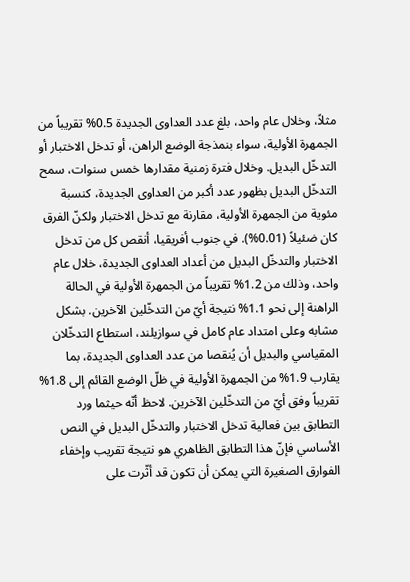مثلاً، وخلال عام واحد، بلغ عدد العداوى الجديدة 0.5% تقريباً من الجمهرة الأولية، سواء بنمذجة الوضع الراهن، أو تدخل الاختبار أو التدخّل البديل. وخلال فترة زمنية مقدارها خمس سنوات، سمح التدخّل البديل بظهور عدد أكبر من العداوى الجديدة، كنسبة مئوية من الجمهرة الأولية، مقارنة مع تدخل الاختبار ولكنّ الفرق كان ضئيلاً (0.01%). في جنوب أفريقيا، أنقص كل من تدخل الاختبار والتدخّل البديل من أعداد العداوى الجديدة، خلال عام واحد، وذلك من 1.2% تقريباً من الجمهرة الأولية في الحالة الراهنة إلى نحو 1.1% نتيجة أيّ من التدخّلين الآخرين. بشكل مشابه وعلى امتداد عام كامل في سوازيلند، استطاع التدخّلان المقياسي والبديل أن يُنقصا من عدد العداوى الجديدة، بما يقارب 1.9% من الجمهرة الأولية في ظلّ الوضع القائم إلى 1.8% تقريباً وفق أيّ من التدخّلين الآخرين. لاحظ أنّه حيثما ورد التطابق بين فعالية تدخل الاختبار والتدخّل البديل في النص الأساسي فإنّ هذا التطابق الظاهري هو نتيجة تقريب وإخفاء الفوارق الصغيرة التي يمكن أن تكون قد أثّرت على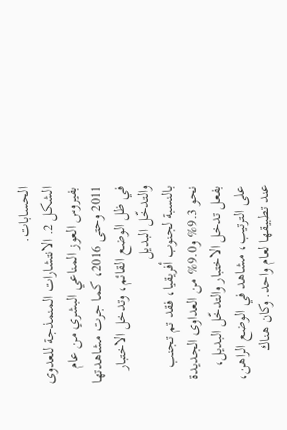الحسابات.
الشكل 2. الانتشارات المنمذجة للعدوى بفيروس العوز المناعي البشري من عام 2011 وحتى 2016، كما جرت مشاهدتها في ظل الوضع القائم، وتدخل الاختبار والتدخّل البديل
بالنسبة لجنوب أفريقيا، فقد تم تجنب نحو 9.3% و9.0% من العداوى الجديدة بفعل تدخل الاختبار والتدخّل البديل، على الترتيب، مشاهد في الوضع الراهن، عند تطبيقها لعام واحد. وكان هناك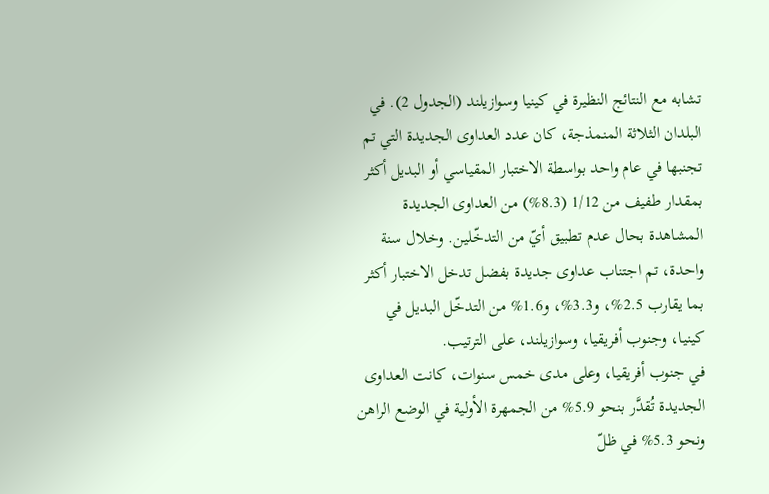تشابه مع النتائج النظيرة في كينيا وسوازيلند (الجدول 2). في البلدان الثلاثة المنمذجة، كان عدد العداوى الجديدة التي تم تجنبها في عام واحد بواسطة الاختبار المقياسي أو البديل أكثر بمقدار طفيف من 1/12 (8.3%) من العداوى الجديدة المشاهدة بحال عدم تطبيق أيّ من التدخّلين. وخلال سنة واحدة، تم اجتناب عداوى جديدة بفضل تدخل الاختبار أكثر بما يقارب 2.5%، و3.3%، و1.6% من التدخّل البديل في كينيا، وجنوب أفريقيا، وسوازيلند، على الترتيب.
في جنوب أفريقيا، وعلى مدى خمس سنوات، كانت العداوى الجديدة تُقدَّر بنحو 5.9% من الجمهرة الأولية في الوضع الراهن ونحو 5.3% في ظلّ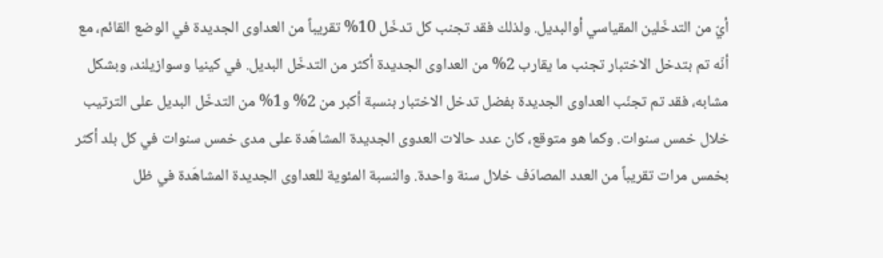أيّ من التدخّلين المقياسي أوالبديل. ولذلك فقد تجنب كل تدخّل 10% تقريباً من العداوى الجديدة في الوضع القائم، مع أنّه تم بتدخل الاختبار تجنب ما يقارب 2% من العداوى الجديدة أكثر من التدخّل البديل. في كينيا وسوازيلند، وبشكل مشابه، فقد تم تجنّب العداوى الجديدة بفضل تدخل الاختبار بنسبة أكبر من 2% و1% من التدخّل البديل على الترتيب خلال خمس سنوات. وكما هو متوقع، كان عدد حالات العدوى الجديدة المشاهَدة على مدى خمس سنوات في كل بلد أكثر بخمس مرات تقريباً من العدد المصادَف خلال سنة واحدة. والنسبة المئوية للعداوى الجديدة المشاهَدة في ظل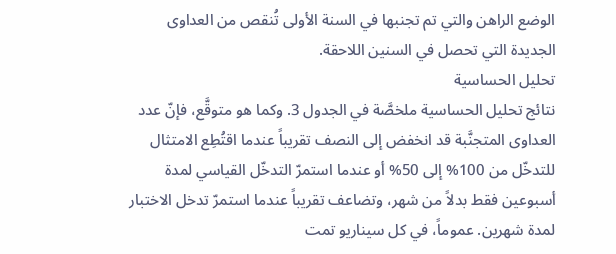الوضع الراهن والتي تم تجنبها في السنة الأولى تُنقص من العداوى الجديدة التي تحصل في السنين اللاحقة.
تحليل الحساسية
نتائج تحليل الحساسية ملخصَّة في الجدول 3. وكما هو متوقَّع، فإنّ عدد العداوى المتجنَّبة قد انخفض إلى النصف تقريباً عندما اقتُطِع الامتثال للتدخّل من 100% إلى 50% أو عندما استمرّ التدخّل القياسي لمدة أسبوعين فقط بدلاً من شهر، وتضاعف تقريباً عندما استمرّ تدخل الاختبار لمدة شهرين. عموماً، في كل سيناريو تمت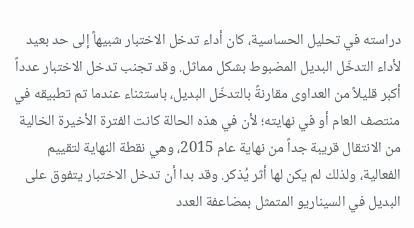دراسته في تحليل الحساسية، كان أداء تدخل الاختبار شبيهاً إلى حد بعيد لأداء التدخّل البديل المضبوط بشكل مماثل. وقد تجنب تدخل الاختبار عدداً أكبر قليلاً من العداوى مقارنةً بالتدخّل البديل، باستثناء عندما تم تطبيقه في منتصف العام أو في نهايته؛ لأن في هذه الحالة كانت الفترة الأخيرة الخالية من الانتقال قريبة جداً من نهاية عام 2015، وهي نقطة النهاية لتقييم الفعالية، ولذلك لم يكن لها أثر يُذكر. وقد بدا أن تدخل الاختبار يتفوق على البديل في السيناريو المتمثل بمضاعفة العدد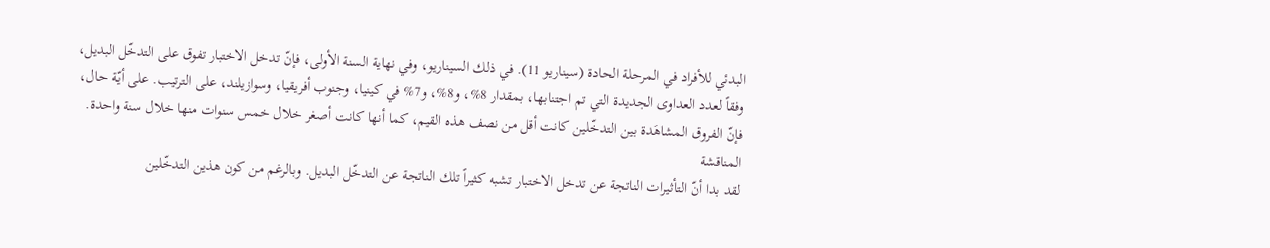البدئي للأفراد في المرحلة الحادة (سيناريو 11). في ذلك السيناريو، وفي نهاية السنة الأولى، فإنّ تدخل الاختبار تفوق على التدخّل البديل، وفقاً لعدد العداوى الجديدة التي تم اجتنابها، بمقدار 8%، و8%، و7% في كينيا، وجنوب أفريقيا، وسوازيلند، على الترتيب. على أيّة حال، فإنّ الفروق المشاهَدة بين التدخّلين كانت أقل من نصف هذه القيم، كما أنها كانت أصغر خلال خمس سنوات منها خلال سنة واحدة.
المناقشة
لقد بدا أنّ التأثيرات الناتجة عن تدخل الاختبار تشبه كثيراً تلك الناتجة عن التدخّل البديل. وبالرغم من كون هذين التدخّلين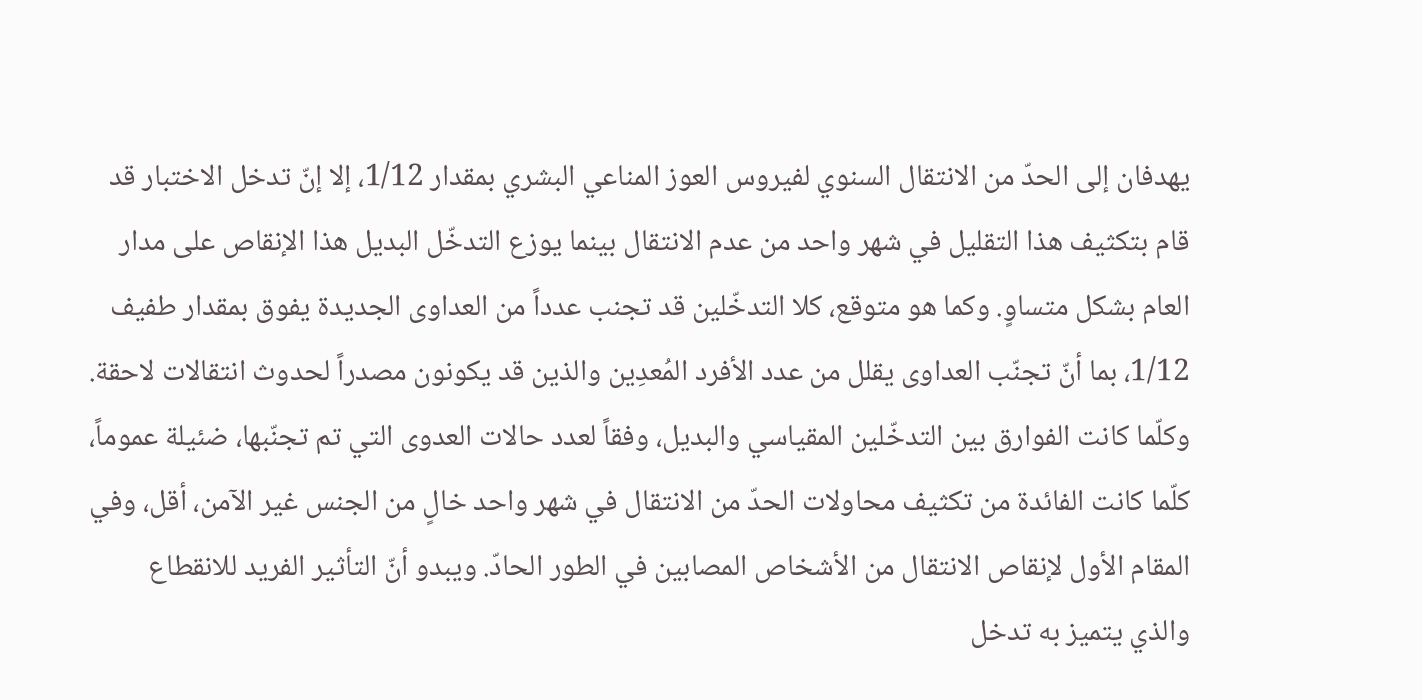يهدفان إلى الحدّ من الانتقال السنوي لفيروس العوز المناعي البشري بمقدار 1/12، إلا إنّ تدخل الاختبار قد قام بتكثيف هذا التقليل في شهر واحد من عدم الانتقال بينما يوزع التدخّل البديل هذا الإنقاص على مدار العام بشكل متساوٍ. وكما هو متوقع، كلا التدخّلين قد تجنب عدداً من العداوى الجديدة يفوق بمقدار طفيف 1/12، بما أنّ تجنّب العداوى يقلل من عدد الأفرد المُعدِين والذين قد يكونون مصدراً لحدوث انتقالات لاحقة. وكلّما كانت الفوارق بين التدخّلين المقياسي والبديل، وفقاً لعدد حالات العدوى التي تم تجنّبها، ضئيلة عموماً، كلّما كانت الفائدة من تكثيف محاولات الحدّ من الانتقال في شهر واحد خالٍ من الجنس غير الآمن، أقل، وفي المقام الأول لإنقاص الانتقال من الأشخاص المصابين في الطور الحادّ. ويبدو أنّ التأثير الفريد للانقطاع والذي يتميز به تدخل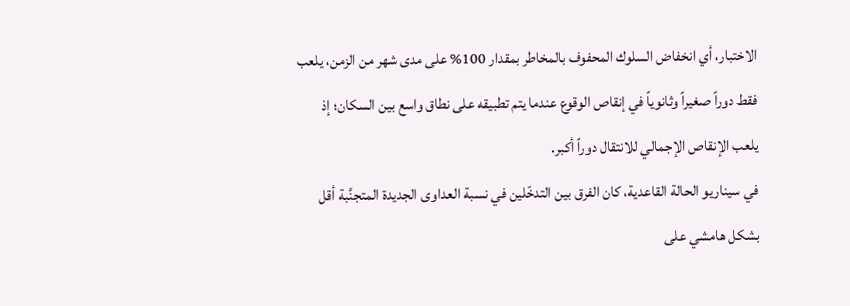الاختبار، أي انخفاض السلوك المحفوف بالمخاطر بمقدار 100% على مدى شهر من الزمن، يلعب فقط دوراً صغيراً وثانوياً في إنقاص الوقوع عندما يتم تطبيقه على نطاق واسع بين السكان؛ إذ يلعب الإنقاص الإجمالي للانتقال دوراً أكبر.
في سيناريو الحالة القاعدية، كان الفرق بين التدخّلين في نسبة العداوى الجديدة المتجنَّبة أقل بشكل هامشي على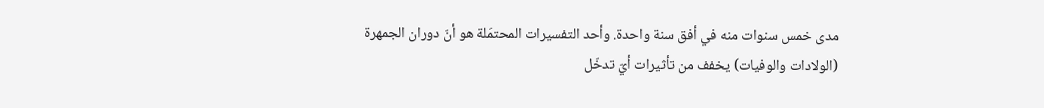مدى خمس سنوات منه في أفق سنة واحدة. وأحد التفسيرات المحتمَلة هو أنّ دوران الجمهرة (الولادات والوفيات) يخفف من تأثيرات أيّ تدخّل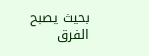بحيث يصبح الفرق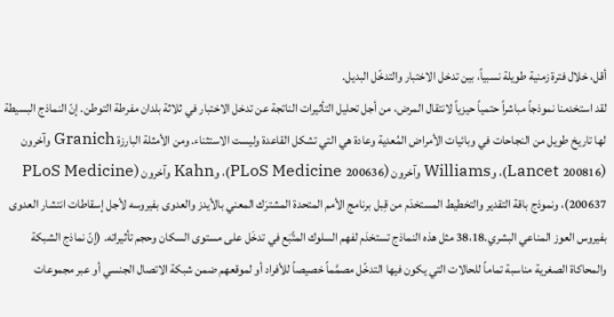أقل، خلال فترة زمنية طويلة نسبياً، بين تدخل الاختبار والتدخّل البديل.
لقد استخدمنا نموذجاً مباشراً حتمياً حيزياً لانتقال المرض، من أجل تحليل التأثيرات الناتجة عن تدخل الاختبار في ثلاثة بلدان مفرطة التوطن. إنّ النماذج البسيطة لها تاريخ طويل من النجاحات في وبائيات الأمراض المُعدية وعادة هي التي تشكل القاعدة وليست الاستثناء. ومن الأمثلة البارزة Granich وآخرون (Lancet 200816)، وWilliams وآخرون (PLoS Medicine 200636)، وKahn وآخرون (PLoS Medicine 200637)، ونموذج باقة التقدير والتخطيط المستخدَم من قِبل برنامج الأمم المتحدة المشترَك المعني بالأيدز والعدوى بفيروسه لأجل إسقاطات انتشار العدوى بفيروس العوز المناعي البشري.38،18 مثل هذه النماذج تستخدَم لفهم السلوك المتَّبَع في تدخَل على مستوى السكان وحجم تأثيراته. (إنّ نماذج الشبكة والمحاكاة الصغرية مناسبة تماماً للحالات التي يكون فيها التدخّل مصمَّماً خصيصاً للأفراد أو لموقعهم ضمن شبكة الاتصال الجنسي أو عبر مجموعات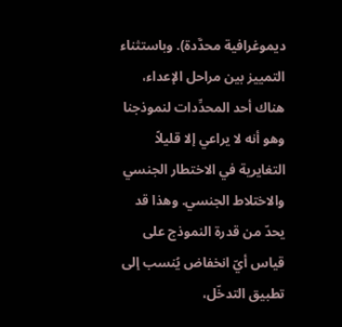ديموغرافية محدَّدة). وباستثناء التمييز بين مراحل الإعداء، هناك أحد المحدِّدات لنموذجنا وهو أنه لا يراعي إلا قليلاً التغايرية في الاختطار الجنسي والاختلاط الجنسي. وهذا قد يحدّ من قدرة النموذج على قياس أيّ انخفاض يُنسب إلى تطبيق التدخّل،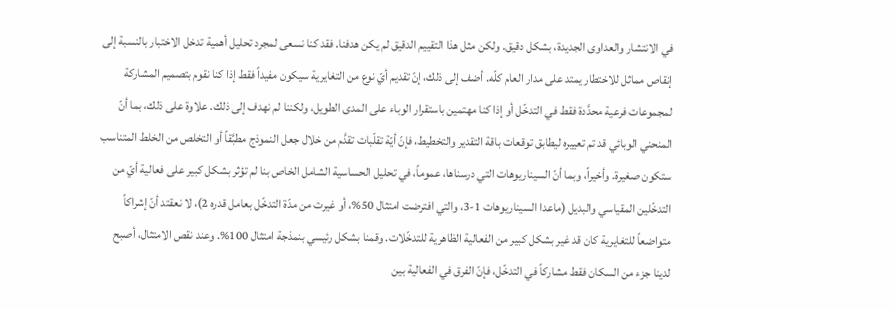في الانتشار والعداوى الجديدة، بشكل دقيق. ولكن مثل هذا التقييم الدقيق لم يكن هدفنا. فقد كنا نسعى لمجرد تحليل أهمية تدخل الاختبار بالنسبة إلى إنقاص مماثل للاختطار يمتد على مدار العام كلّه. أضف إلى ذلك، إنّ تقديم أيّ نوع من التغايرية سيكون مفيداً فقط إذا كنا نقوم بتصميم المشاركة لمجموعات فرعية محدَّدة فقط في التدخّل أو إذا كنا مهتمين باستقرار الوباء على المدى الطويل، ولكننا لم نهدف إلى ذلك. علاوة على ذلك، بما أنّ المنحني الوبائي قد تم تعييره ليطابق توقعات باقة التقدير والتخطيط، فإنّ أيّة تقلّبات تقدَّم من خلال جعل النموذج مطبَّقاً أو التخلص من الخلط المتناسب ستكون صغيرة. وأخيراً، وبما أنّ السيناريوهات التي درسناها، عموماً، في تحليل الحساسية الشامل الخاص بنا لم تؤثر بشكل كبير على فعالية أيّ من التدخّلين المقياسي والبديل (ماعدا السيناريوهات 1-3، والتي افترضت امتثال 50%، أو غيرت من مدّة التدخّل بعامل قدره 2)، لا نعقتد أنّ إشراكاً متواضعاً للتغايرية كان قد غير بشكل كبير من الفعالية الظاهرية للتدخّلات. وقمنا بشكل رئيسي بنمذجة امتثال 100%. وعند نقص الامتثال، أصبح لدينا جزء من السكان فقط مشاركاً في التدخّل، فإنّ الفرق في الفعالية بين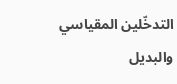التدخّلين المقياسي والبديل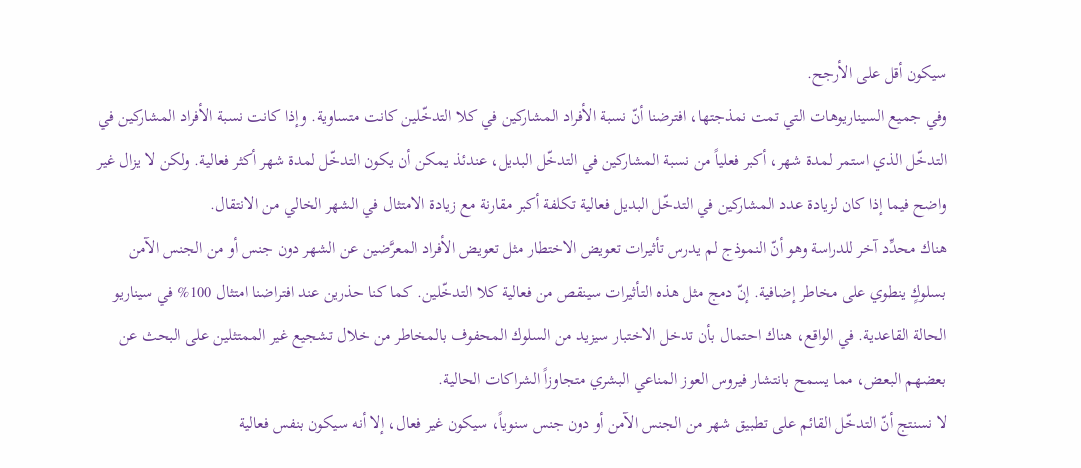سيكون أقل على الأرجح.
وفي جميع السيناريوهات التي تمت نمذجتها، افترضنا أنّ نسبة الأفراد المشاركين في كلا التدخّلين كانت متساوية. وإذا كانت نسبة الأفراد المشاركين في التدخّل الذي استمر لمدة شهر، أكبر فعلياً من نسبة المشاركين في التدخّل البديل، عندئذ يمكن أن يكون التدخّل لمدة شهر أكثر فعالية. ولكن لا يزال غير واضح فيما إذا كان لزيادة عدد المشاركين في التدخّل البديل فعالية تكلفة أكبر مقارنة مع زيادة الامتثال في الشهر الخالي من الانتقال.
هناك محدِّد آخر للدراسة وهو أنّ النموذج لم يدرس تأثيرات تعويض الاختطار مثل تعويض الأفراد المعرَّضين عن الشهر دون جنس أو من الجنس الآمن بسلوكٍ ينطوي على مخاطر إضافية. إنّ دمج مثل هذه التأثيرات سينقص من فعالية كلا التدخّلين. كما كنا حذرين عند افتراضنا امتثال 100% في سيناريو الحالة القاعدية. في الواقع، هناك احتمال بأن تدخل الاختبار سيزيد من السلوك المحفوف بالمخاطر من خلال تشجيع غير الممتثلين على البحث عن بعضهم البعض، مما يسمح بانتشار فيروس العوز المناعي البشري متجاوزاً الشراكات الحالية.
لا نسنتج أنّ التدخّل القائم على تطبيق شهر من الجنس الآمن أو دون جنس سنوياً، سيكون غير فعال، إلا أنه سيكون بنفس فعالية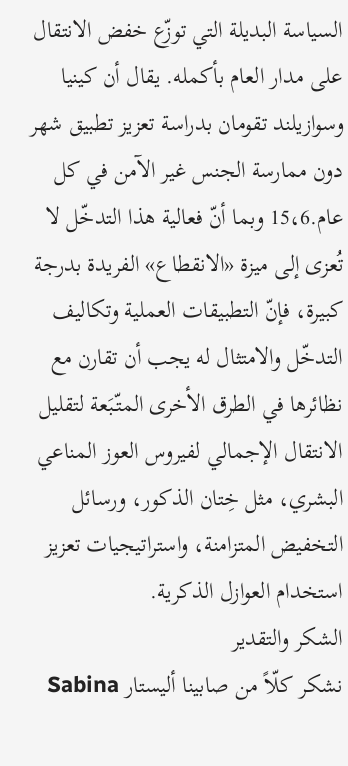السياسة البديلة التي توزّع خفض الانتقال على مدار العام بأكمله. يقال أن كينيا وسوازيلند تقومان بدراسة تعزيز تطبيق شهر دون ممارسة الجنس غير الآمن في كل عام.15،6 وبما أنّ فعالية هذا التدخّل لا تُعزى إلى ميزة «الانقطاع» الفريدة بدرجة كبيرة، فإنّ التطبيقات العملية وتكاليف التدخّل والامتثال له يجب أن تقارن مع نظائرها في الطرق الأخرى المتّبَعة لتقليل الانتقال الإجمالي لفيروس العوز المناعي البشري، مثل خِتان الذكور، ورسائل التخفيض المتزامنة، واستراتيجيات تعزيز استخدام العوازل الذكرية.
الشكر والتقدير
نشكر كلّاً من صابينا أليستار Sabina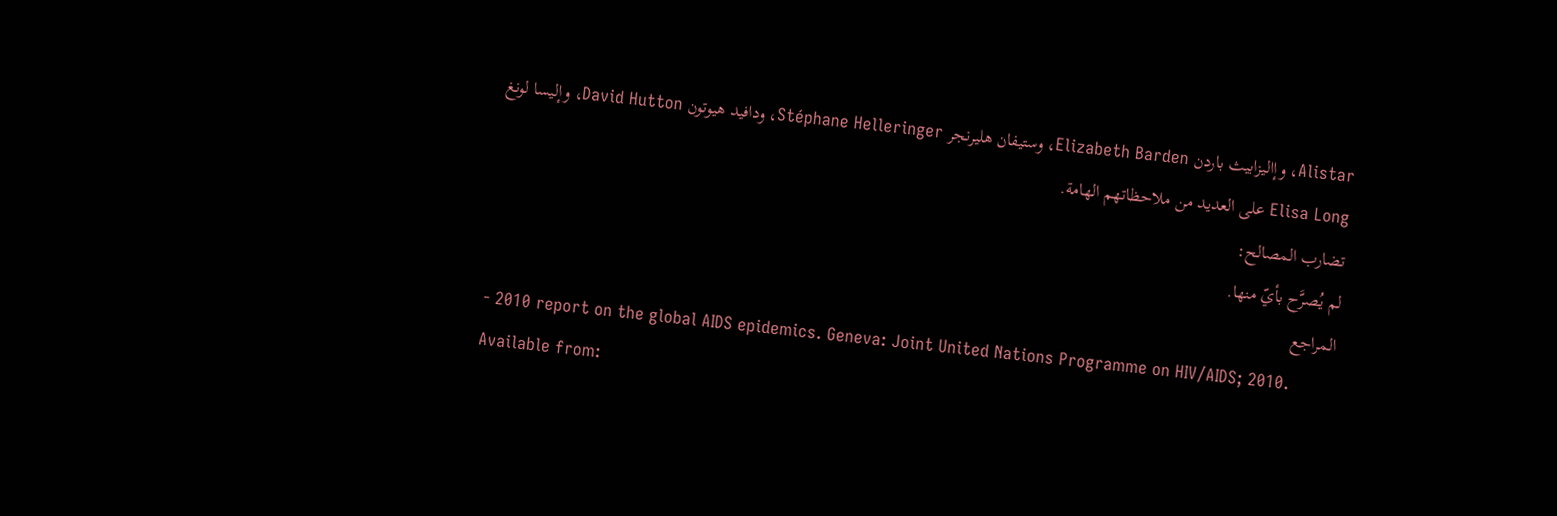Alistar، وإاليزابيث باردن Elizabeth Barden، وستيفان هليرنجر Stéphane Helleringer، ودافيد هيوتون David Hutton، وإليسا لونغ Elisa Long على العديد من ملاحظاتهم الهامة.
تضارب المصالح:
لم يُصرَّح بأيّ منها.
المراجع
- 2010 report on the global AIDS epidemics. Geneva: Joint United Nations Programme on HIV/AIDS; 2010. Available from: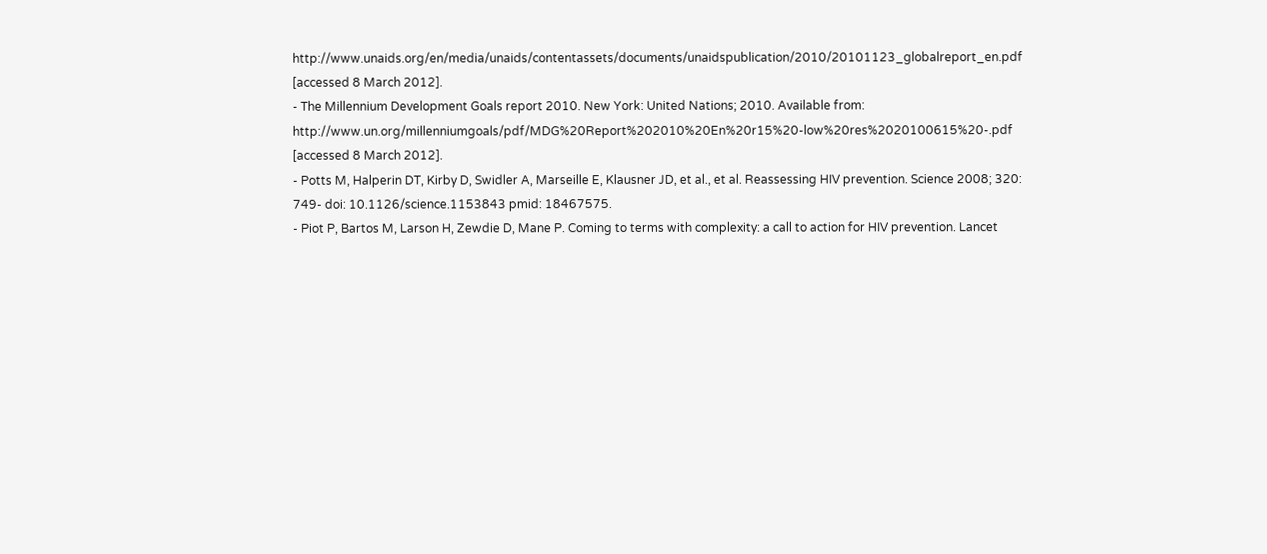http://www.unaids.org/en/media/unaids/contentassets/documents/unaidspublication/2010/20101123_globalreport_en.pdf [accessed 8 March 2012].
- The Millennium Development Goals report 2010. New York: United Nations; 2010. Available from: http://www.un.org/millenniumgoals/pdf/MDG%20Report%202010%20En%20r15%20-low%20res%2020100615%20-.pdf [accessed 8 March 2012].
- Potts M, Halperin DT, Kirby D, Swidler A, Marseille E, Klausner JD, et al., et al. Reassessing HIV prevention. Science 2008; 320: 749- doi: 10.1126/science.1153843 pmid: 18467575.
- Piot P, Bartos M, Larson H, Zewdie D, Mane P. Coming to terms with complexity: a call to action for HIV prevention. Lancet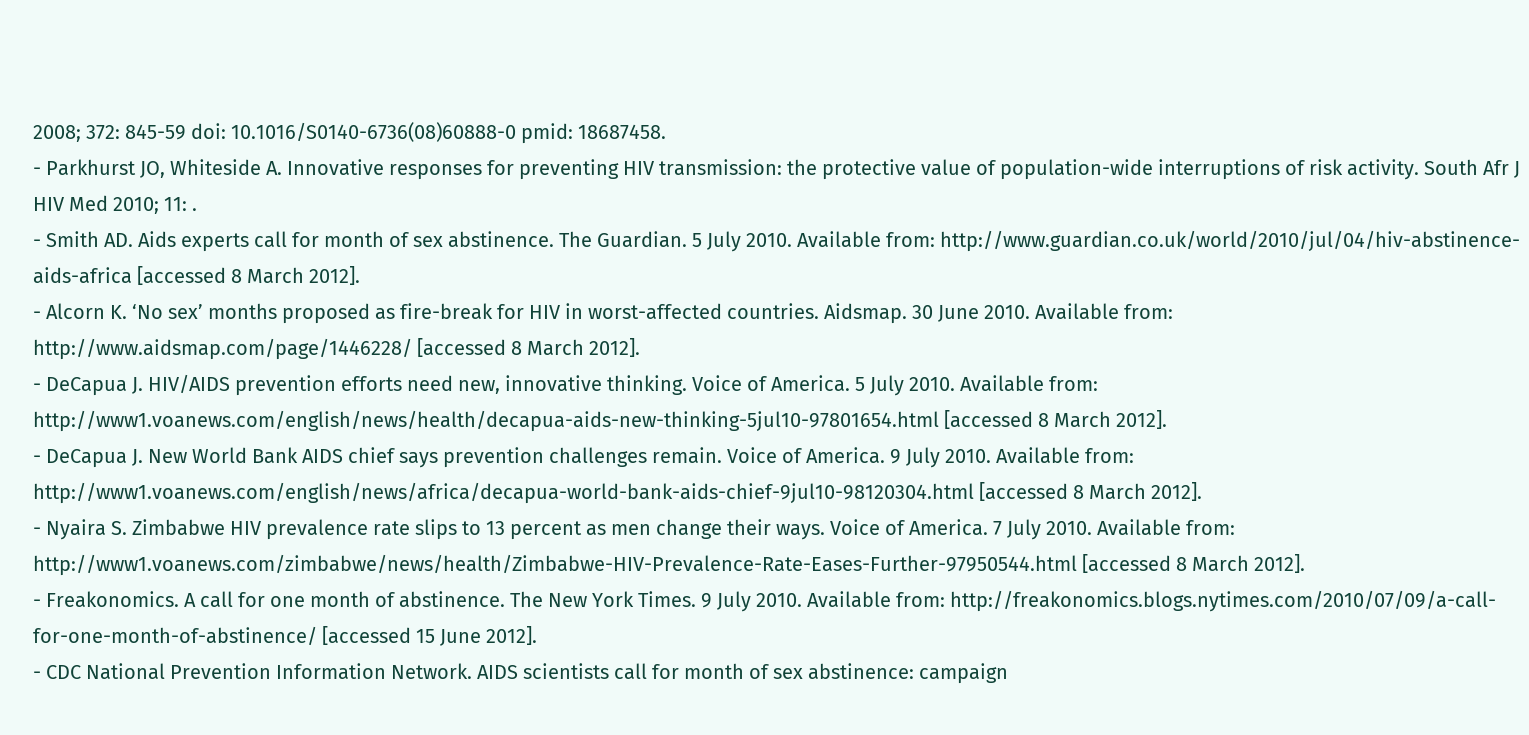2008; 372: 845-59 doi: 10.1016/S0140-6736(08)60888-0 pmid: 18687458.
- Parkhurst JO, Whiteside A. Innovative responses for preventing HIV transmission: the protective value of population-wide interruptions of risk activity. South Afr J HIV Med 2010; 11: .
- Smith AD. Aids experts call for month of sex abstinence. The Guardian. 5 July 2010. Available from: http://www.guardian.co.uk/world/2010/jul/04/hiv-abstinence-aids-africa [accessed 8 March 2012].
- Alcorn K. ‘No sex’ months proposed as fire-break for HIV in worst-affected countries. Aidsmap. 30 June 2010. Available from: http://www.aidsmap.com/page/1446228/ [accessed 8 March 2012].
- DeCapua J. HIV/AIDS prevention efforts need new, innovative thinking. Voice of America. 5 July 2010. Available from: http://www1.voanews.com/english/news/health/decapua-aids-new-thinking-5jul10-97801654.html [accessed 8 March 2012].
- DeCapua J. New World Bank AIDS chief says prevention challenges remain. Voice of America. 9 July 2010. Available from: http://www1.voanews.com/english/news/africa/decapua-world-bank-aids-chief-9jul10-98120304.html [accessed 8 March 2012].
- Nyaira S. Zimbabwe HIV prevalence rate slips to 13 percent as men change their ways. Voice of America. 7 July 2010. Available from: http://www1.voanews.com/zimbabwe/news/health/Zimbabwe-HIV-Prevalence-Rate-Eases-Further-97950544.html [accessed 8 March 2012].
- Freakonomics. A call for one month of abstinence. The New York Times. 9 July 2010. Available from: http://freakonomics.blogs.nytimes.com/2010/07/09/a-call-for-one-month-of-abstinence/ [accessed 15 June 2012].
- CDC National Prevention Information Network. AIDS scientists call for month of sex abstinence: campaign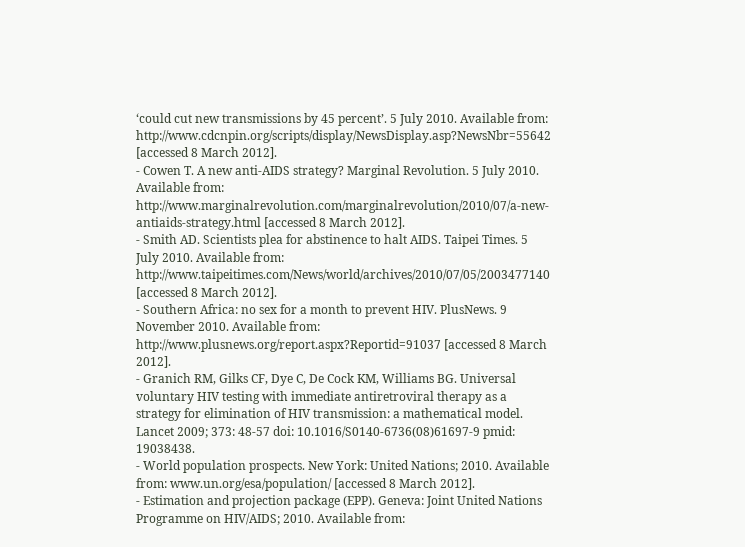‘could cut new transmissions by 45 percent’. 5 July 2010. Available from: http://www.cdcnpin.org/scripts/display/NewsDisplay.asp?NewsNbr=55642 [accessed 8 March 2012].
- Cowen T. A new anti-AIDS strategy? Marginal Revolution. 5 July 2010. Available from: http://www.marginalrevolution.com/marginalrevolution/2010/07/a-new-antiaids-strategy.html [accessed 8 March 2012].
- Smith AD. Scientists plea for abstinence to halt AIDS. Taipei Times. 5 July 2010. Available from: http://www.taipeitimes.com/News/world/archives/2010/07/05/2003477140 [accessed 8 March 2012].
- Southern Africa: no sex for a month to prevent HIV. PlusNews. 9 November 2010. Available from: http://www.plusnews.org/report.aspx?Reportid=91037 [accessed 8 March 2012].
- Granich RM, Gilks CF, Dye C, De Cock KM, Williams BG. Universal voluntary HIV testing with immediate antiretroviral therapy as a strategy for elimination of HIV transmission: a mathematical model. Lancet 2009; 373: 48-57 doi: 10.1016/S0140-6736(08)61697-9 pmid: 19038438.
- World population prospects. New York: United Nations; 2010. Available from: www.un.org/esa/population/ [accessed 8 March 2012].
- Estimation and projection package (EPP). Geneva: Joint United Nations Programme on HIV/AIDS; 2010. Available from: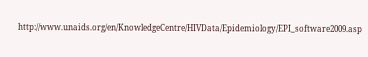http://www.unaids.org/en/KnowledgeCentre/HIVData/Epidemiology/EPI_software2009.asp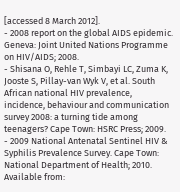[accessed 8 March 2012].
- 2008 report on the global AIDS epidemic. Geneva: Joint United Nations Programme on HIV/AIDS; 2008.
- Shisana O, Rehle T, Simbayi LC, Zuma K, Jooste S, Pillay-van Wyk V, et al. South African national HIV prevalence, incidence, behaviour and communication survey 2008: a turning tide among teenagers? Cape Town: HSRC Press; 2009.
- 2009 National Antenatal Sentinel HIV & Syphilis Prevalence Survey. Cape Town: National Department of Health; 2010. Available from: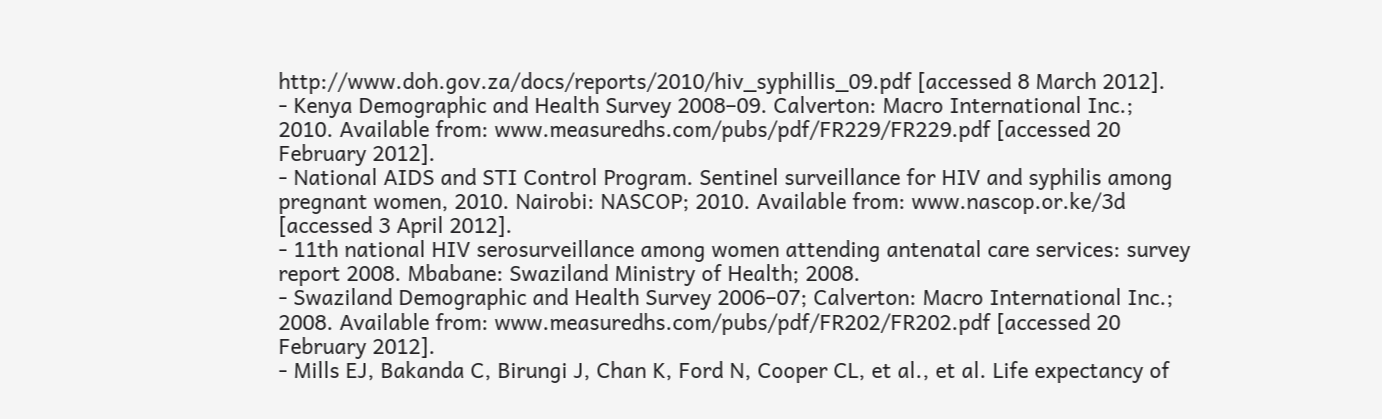http://www.doh.gov.za/docs/reports/2010/hiv_syphillis_09.pdf [accessed 8 March 2012].
- Kenya Demographic and Health Survey 2008–09. Calverton: Macro International Inc.; 2010. Available from: www.measuredhs.com/pubs/pdf/FR229/FR229.pdf [accessed 20 February 2012].
- National AIDS and STI Control Program. Sentinel surveillance for HIV and syphilis among pregnant women, 2010. Nairobi: NASCOP; 2010. Available from: www.nascop.or.ke/3d [accessed 3 April 2012].
- 11th national HIV serosurveillance among women attending antenatal care services: survey report 2008. Mbabane: Swaziland Ministry of Health; 2008.
- Swaziland Demographic and Health Survey 2006–07; Calverton: Macro International Inc.; 2008. Available from: www.measuredhs.com/pubs/pdf/FR202/FR202.pdf [accessed 20 February 2012].
- Mills EJ, Bakanda C, Birungi J, Chan K, Ford N, Cooper CL, et al., et al. Life expectancy of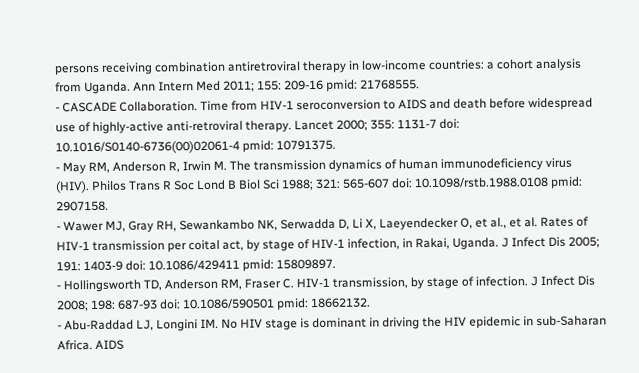persons receiving combination antiretroviral therapy in low-income countries: a cohort analysis from Uganda. Ann Intern Med 2011; 155: 209-16 pmid: 21768555.
- CASCADE Collaboration. Time from HIV-1 seroconversion to AIDS and death before widespread use of highly-active anti-retroviral therapy. Lancet 2000; 355: 1131-7 doi: 10.1016/S0140-6736(00)02061-4 pmid: 10791375.
- May RM, Anderson R, Irwin M. The transmission dynamics of human immunodeficiency virus (HIV). Philos Trans R Soc Lond B Biol Sci 1988; 321: 565-607 doi: 10.1098/rstb.1988.0108 pmid: 2907158.
- Wawer MJ, Gray RH, Sewankambo NK, Serwadda D, Li X, Laeyendecker O, et al., et al. Rates of HIV-1 transmission per coital act, by stage of HIV-1 infection, in Rakai, Uganda. J Infect Dis 2005; 191: 1403-9 doi: 10.1086/429411 pmid: 15809897.
- Hollingsworth TD, Anderson RM, Fraser C. HIV-1 transmission, by stage of infection. J Infect Dis 2008; 198: 687-93 doi: 10.1086/590501 pmid: 18662132.
- Abu-Raddad LJ, Longini IM. No HIV stage is dominant in driving the HIV epidemic in sub-Saharan Africa. AIDS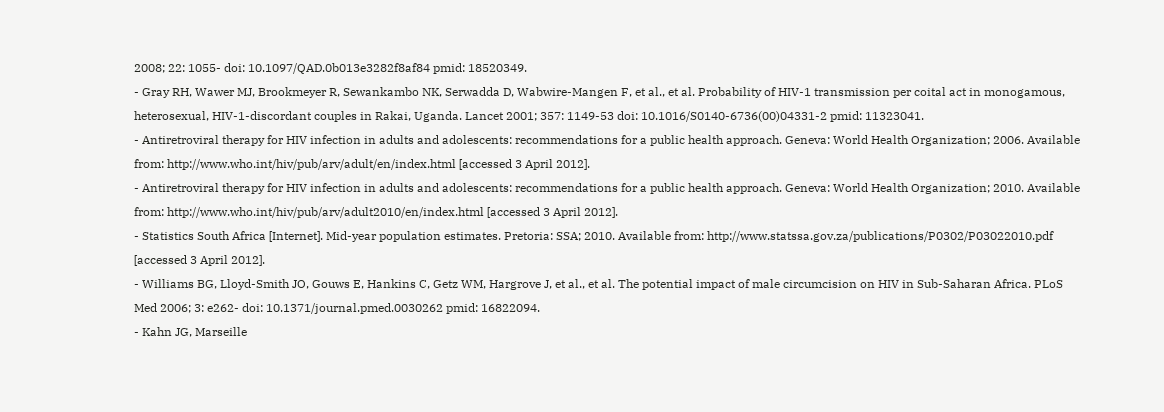2008; 22: 1055- doi: 10.1097/QAD.0b013e3282f8af84 pmid: 18520349.
- Gray RH, Wawer MJ, Brookmeyer R, Sewankambo NK, Serwadda D, Wabwire-Mangen F, et al., et al. Probability of HIV-1 transmission per coital act in monogamous, heterosexual, HIV-1-discordant couples in Rakai, Uganda. Lancet 2001; 357: 1149-53 doi: 10.1016/S0140-6736(00)04331-2 pmid: 11323041.
- Antiretroviral therapy for HIV infection in adults and adolescents: recommendations for a public health approach. Geneva: World Health Organization; 2006. Available from: http://www.who.int/hiv/pub/arv/adult/en/index.html [accessed 3 April 2012].
- Antiretroviral therapy for HIV infection in adults and adolescents: recommendations for a public health approach. Geneva: World Health Organization; 2010. Available from: http://www.who.int/hiv/pub/arv/adult2010/en/index.html [accessed 3 April 2012].
- Statistics South Africa [Internet]. Mid-year population estimates. Pretoria: SSA; 2010. Available from: http://www.statssa.gov.za/publications/P0302/P03022010.pdf [accessed 3 April 2012].
- Williams BG, Lloyd-Smith JO, Gouws E, Hankins C, Getz WM, Hargrove J, et al., et al. The potential impact of male circumcision on HIV in Sub-Saharan Africa. PLoS Med 2006; 3: e262- doi: 10.1371/journal.pmed.0030262 pmid: 16822094.
- Kahn JG, Marseille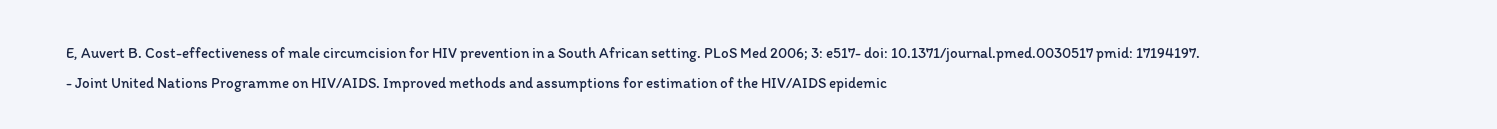E, Auvert B. Cost-effectiveness of male circumcision for HIV prevention in a South African setting. PLoS Med 2006; 3: e517- doi: 10.1371/journal.pmed.0030517 pmid: 17194197.
- Joint United Nations Programme on HIV/AIDS. Improved methods and assumptions for estimation of the HIV/AIDS epidemic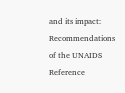and its impact: Recommendations of the UNAIDS Reference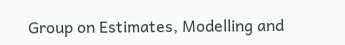Group on Estimates, Modelling and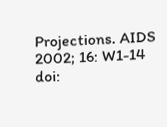Projections. AIDS 2002; 16: W1-14 doi: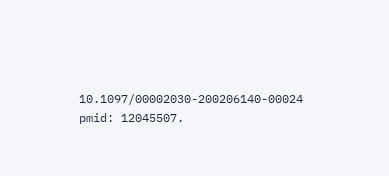10.1097/00002030-200206140-00024 pmid: 12045507.